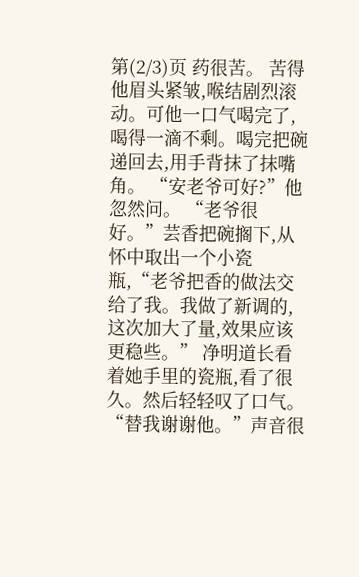第(2/3)页 药很苦。 苦得他眉头紧皱,喉结剧烈滚动。可他一口气喝完了,喝得一滴不剩。喝完把碗递回去,用手背抹了抹嘴角。 “安老爷可好?”他忽然问。 “老爷很好。”芸香把碗搁下,从怀中取出一个小瓷瓶,“老爷把香的做法交给了我。我做了新调的,这次加大了量,效果应该更稳些。” 净明道长看着她手里的瓷瓶,看了很久。然后轻轻叹了口气。 “替我谢谢他。”声音很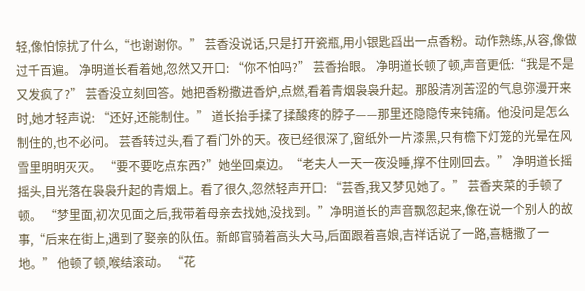轻,像怕惊扰了什么,“也谢谢你。” 芸香没说话,只是打开瓷瓶,用小银匙舀出一点香粉。动作熟练,从容,像做过千百遍。 净明道长看着她,忽然又开口: “你不怕吗?” 芸香抬眼。 净明道长顿了顿,声音更低:“我是不是又发疯了?” 芸香没立刻回答。她把香粉撒进香炉,点燃,看着青烟袅袅升起。那股清冽苦涩的气息弥漫开来时,她才轻声说: “还好,还能制住。” 道长抬手揉了揉酸疼的脖子——那里还隐隐传来钝痛。他没问是怎么制住的,也不必问。 芸香转过头,看了看门外的天。夜已经很深了,窗纸外一片漆黑,只有檐下灯笼的光晕在风雪里明明灭灭。 “要不要吃点东西?”她坐回桌边。“老夫人一天一夜没睡,撑不住刚回去。” 净明道长摇摇头,目光落在袅袅升起的青烟上。看了很久,忽然轻声开口: “芸香,我又梦见她了。” 芸香夹菜的手顿了顿。 “梦里面,初次见面之后,我带着母亲去找她,没找到。”净明道长的声音飘忽起来,像在说一个别人的故事,“后来在街上,遇到了娶亲的队伍。新郎官骑着高头大马,后面跟着喜娘,吉祥话说了一路,喜糖撒了一地。” 他顿了顿,喉结滚动。 “花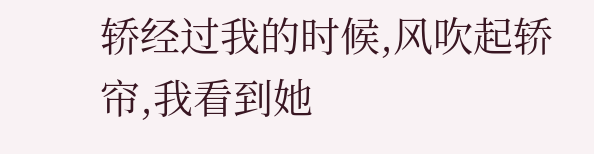轿经过我的时候,风吹起轿帘,我看到她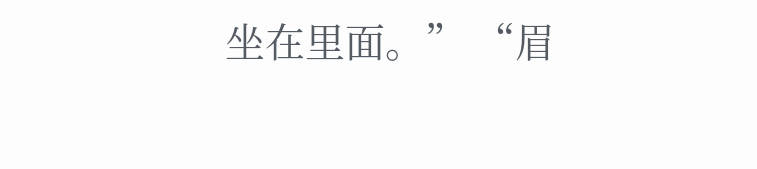坐在里面。” “眉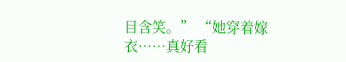目含笑。” “她穿着嫁衣……真好看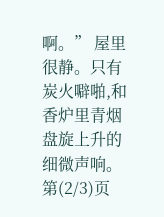啊。” 屋里很静。只有炭火噼啪,和香炉里青烟盘旋上升的细微声响。 第(2/3)页